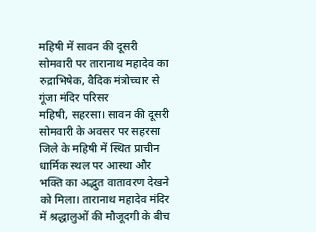महिषी में सावन की दूसरी सोमवारी पर तारानाथ महादेव का रुद्राभिषेक, वैदिक मंत्रोच्चार से गूंजा मंदिर परिसर
महिषी, सहरसा। सावन की दूसरी सोमवारी के अवसर पर सहरसा जिले के महिषी में स्थित प्राचीन धार्मिक स्थल पर आस्था और भक्ति का अद्भुत वातावरण देखने को मिला। तारानाथ महादेव मंदिर में श्रद्धालुओं की मौजूदगी के बीच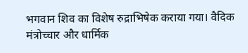भगवान शिव का विशेष रुद्राभिषेक कराया गया। वैदिक मंत्रोच्चार और धार्मिक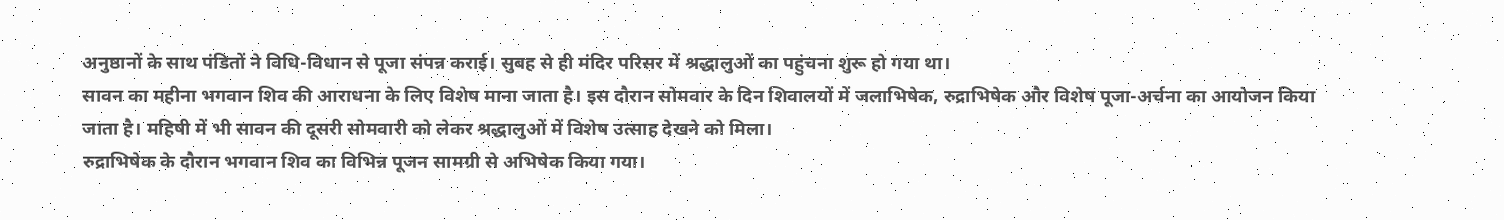अनुष्ठानों के साथ पंडितों ने विधि-विधान से पूजा संपन्न कराई। सुबह से ही मंदिर परिसर में श्रद्धालुओं का पहुंचना शुरू हो गया था।
सावन का महीना भगवान शिव की आराधना के लिए विशेष माना जाता है। इस दौरान सोमवार के दिन शिवालयों में जलाभिषेक, रुद्राभिषेक और विशेष पूजा-अर्चना का आयोजन किया जाता है। महिषी में भी सावन की दूसरी सोमवारी को लेकर श्रद्धालुओं में विशेष उत्साह देखने को मिला।
रुद्राभिषेक के दौरान भगवान शिव का विभिन्न पूजन सामग्री से अभिषेक किया गया।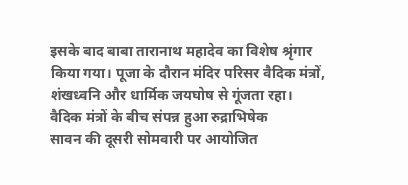इसके बाद बाबा तारानाथ महादेव का विशेष श्रृंगार किया गया। पूजा के दौरान मंदिर परिसर वैदिक मंत्रों, शंखध्वनि और धार्मिक जयघोष से गूंजता रहा।
वैदिक मंत्रों के बीच संपन्न हुआ रुद्राभिषेक
सावन की दूसरी सोमवारी पर आयोजित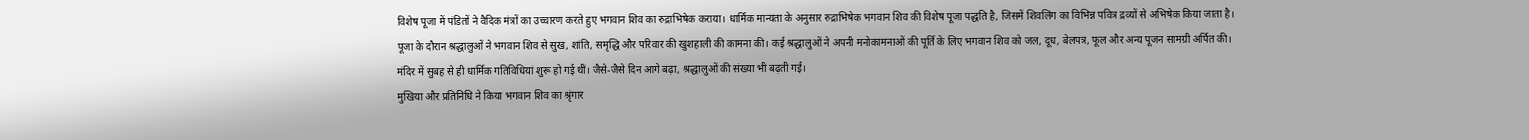विशेष पूजा में पंडितों ने वैदिक मंत्रों का उच्चारण करते हुए भगवान शिव का रुद्राभिषेक कराया। धार्मिक मान्यता के अनुसार रुद्राभिषेक भगवान शिव की विशेष पूजा पद्धति है, जिसमें शिवलिंग का विभिन्न पवित्र द्रव्यों से अभिषेक किया जाता है।
पूजा के दौरान श्रद्धालुओं ने भगवान शिव से सुख, शांति, समृद्धि और परिवार की खुशहाली की कामना की। कई श्रद्धालुओं ने अपनी मनोकामनाओं की पूर्ति के लिए भगवान शिव को जल, दूध, बेलपत्र, फूल और अन्य पूजन सामग्री अर्पित की।
मंदिर में सुबह से ही धार्मिक गतिविधियां शुरू हो गई थीं। जैसे-जैसे दिन आगे बढ़ा, श्रद्धालुओं की संख्या भी बढ़ती गई।
मुखिया और प्रतिनिधि ने किया भगवान शिव का श्रृंगार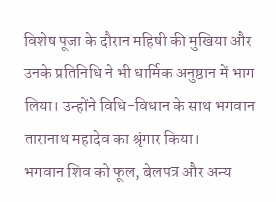विशेष पूजा के दौरान महिषी की मुखिया और उनके प्रतिनिधि ने भी धार्मिक अनुष्ठान में भाग लिया। उन्होंने विधि-विधान के साथ भगवान तारानाथ महादेव का श्रृंगार किया।
भगवान शिव को फूल, बेलपत्र और अन्य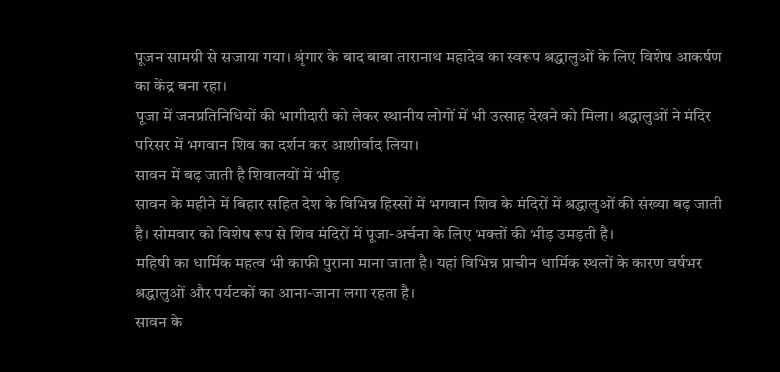पूजन सामग्री से सजाया गया। श्रृंगार के बाद बाबा तारानाथ महादेव का स्वरूप श्रद्धालुओं के लिए विशेष आकर्षण का केंद्र बना रहा।
पूजा में जनप्रतिनिधियों की भागीदारी को लेकर स्थानीय लोगों में भी उत्साह देखने को मिला। श्रद्धालुओं ने मंदिर परिसर में भगवान शिव का दर्शन कर आशीर्वाद लिया।
सावन में बढ़ जाती है शिवालयों में भीड़
सावन के महीने में बिहार सहित देश के विभिन्न हिस्सों में भगवान शिव के मंदिरों में श्रद्धालुओं की संख्या बढ़ जाती है। सोमवार को विशेष रूप से शिव मंदिरों में पूजा-अर्चना के लिए भक्तों की भीड़ उमड़ती है।
महिषी का धार्मिक महत्व भी काफी पुराना माना जाता है। यहां विभिन्न प्राचीन धार्मिक स्थलों के कारण वर्षभर श्रद्धालुओं और पर्यटकों का आना-जाना लगा रहता है।
सावन के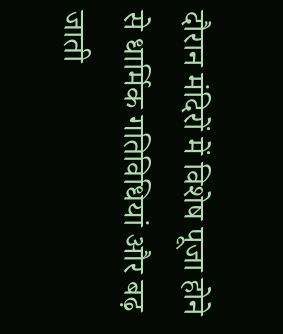दौरान मंदिरों में विशेष पूजा होने से धार्मिक गतिविधियां और बढ़ जाती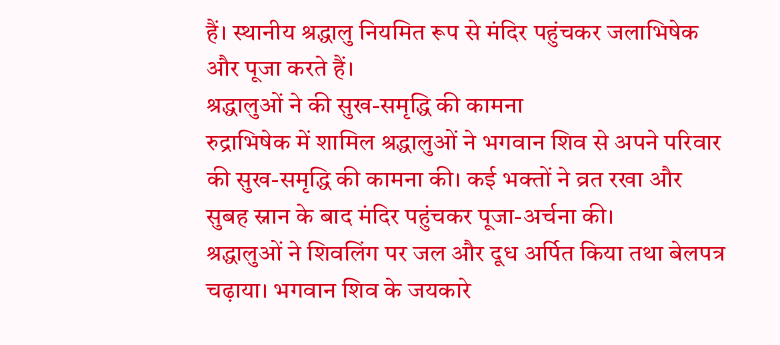हैं। स्थानीय श्रद्धालु नियमित रूप से मंदिर पहुंचकर जलाभिषेक और पूजा करते हैं।
श्रद्धालुओं ने की सुख-समृद्धि की कामना
रुद्राभिषेक में शामिल श्रद्धालुओं ने भगवान शिव से अपने परिवार की सुख-समृद्धि की कामना की। कई भक्तों ने व्रत रखा और सुबह स्नान के बाद मंदिर पहुंचकर पूजा-अर्चना की।
श्रद्धालुओं ने शिवलिंग पर जल और दूध अर्पित किया तथा बेलपत्र चढ़ाया। भगवान शिव के जयकारे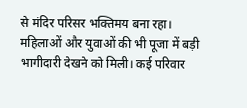से मंदिर परिसर भक्तिमय बना रहा।
महिलाओं और युवाओं की भी पूजा में बड़ी भागीदारी देखने को मिली। कई परिवार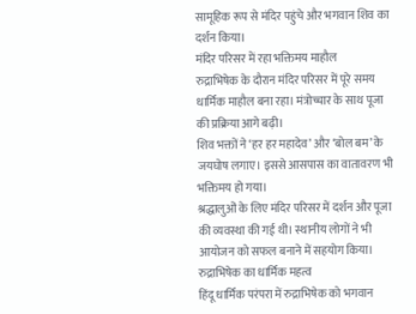सामूहिक रूप से मंदिर पहुंचे और भगवान शिव का दर्शन किया।
मंदिर परिसर में रहा भक्तिमय माहौल
रुद्राभिषेक के दौरान मंदिर परिसर में पूरे समय धार्मिक माहौल बना रहा। मंत्रोच्चार के साथ पूजा की प्रक्रिया आगे बढ़ी।
शिव भक्तों ने ‘हर हर महादेव’ और ‘बोल बम’ के जयघोष लगाए। इससे आसपास का वातावरण भी भक्तिमय हो गया।
श्रद्धालुओं के लिए मंदिर परिसर में दर्शन और पूजा की व्यवस्था की गई थी। स्थानीय लोगों ने भी आयोजन को सफल बनाने में सहयोग किया।
रुद्राभिषेक का धार्मिक महत्व
हिंदू धार्मिक परंपरा में रुद्राभिषेक को भगवान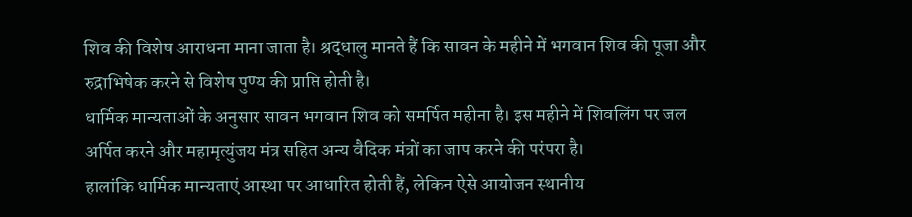शिव की विशेष आराधना माना जाता है। श्रद्धालु मानते हैं कि सावन के महीने में भगवान शिव की पूजा और रुद्राभिषेक करने से विशेष पुण्य की प्राप्ति होती है।
धार्मिक मान्यताओं के अनुसार सावन भगवान शिव को समर्पित महीना है। इस महीने में शिवलिंग पर जल अर्पित करने और महामृत्युंजय मंत्र सहित अन्य वैदिक मंत्रों का जाप करने की परंपरा है।
हालांकि धार्मिक मान्यताएं आस्था पर आधारित होती हैं, लेकिन ऐसे आयोजन स्थानीय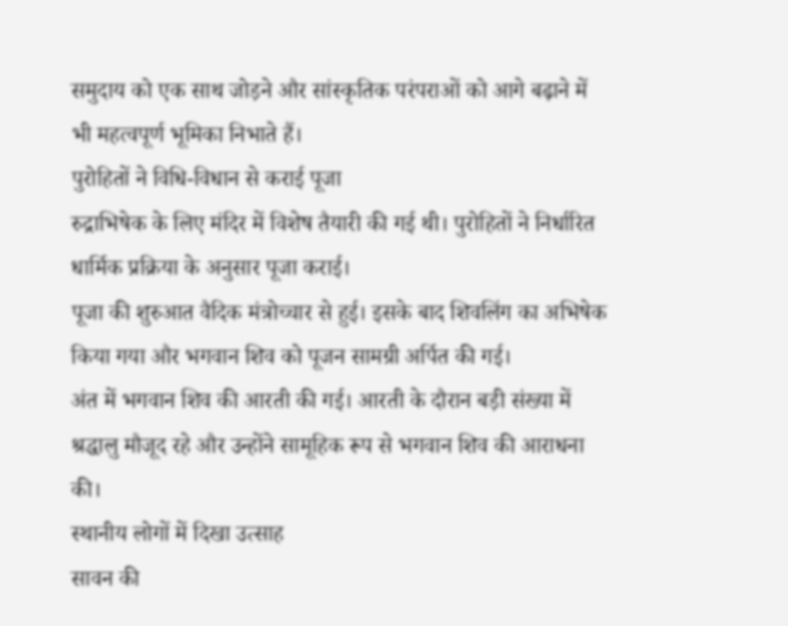समुदाय को एक साथ जोड़ने और सांस्कृतिक परंपराओं को आगे बढ़ाने में भी महत्वपूर्ण भूमिका निभाते हैं।
पुरोहितों ने विधि-विधान से कराई पूजा
रुद्राभिषेक के लिए मंदिर में विशेष तैयारी की गई थी। पुरोहितों ने निर्धारित धार्मिक प्रक्रिया के अनुसार पूजा कराई।
पूजा की शुरुआत वैदिक मंत्रोच्चार से हुई। इसके बाद शिवलिंग का अभिषेक किया गया और भगवान शिव को पूजन सामग्री अर्पित की गई।
अंत में भगवान शिव की आरती की गई। आरती के दौरान बड़ी संख्या में श्रद्धालु मौजूद रहे और उन्होंने सामूहिक रूप से भगवान शिव की आराधना की।
स्थानीय लोगों में दिखा उत्साह
सावन की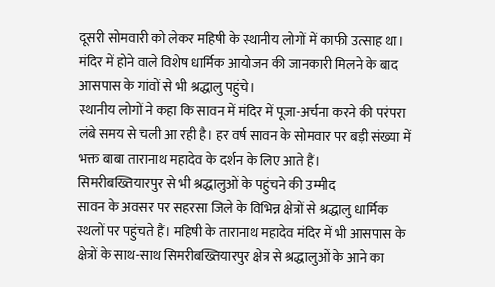दूसरी सोमवारी को लेकर महिषी के स्थानीय लोगों में काफी उत्साह था। मंदिर में होने वाले विशेष धार्मिक आयोजन की जानकारी मिलने के बाद आसपास के गांवों से भी श्रद्धालु पहुंचे।
स्थानीय लोगों ने कहा कि सावन में मंदिर में पूजा-अर्चना करने की परंपरा लंबे समय से चली आ रही है। हर वर्ष सावन के सोमवार पर बड़ी संख्या में भक्त बाबा तारानाथ महादेव के दर्शन के लिए आते हैं।
सिमरीबख्तियारपुर से भी श्रद्धालुओं के पहुंचने की उम्मीद
सावन के अवसर पर सहरसा जिले के विभिन्न क्षेत्रों से श्रद्धालु धार्मिक स्थलों पर पहुंचते हैं। महिषी के तारानाथ महादेव मंदिर में भी आसपास के क्षेत्रों के साथ-साथ सिमरीबख्तियारपुर क्षेत्र से श्रद्धालुओं के आने का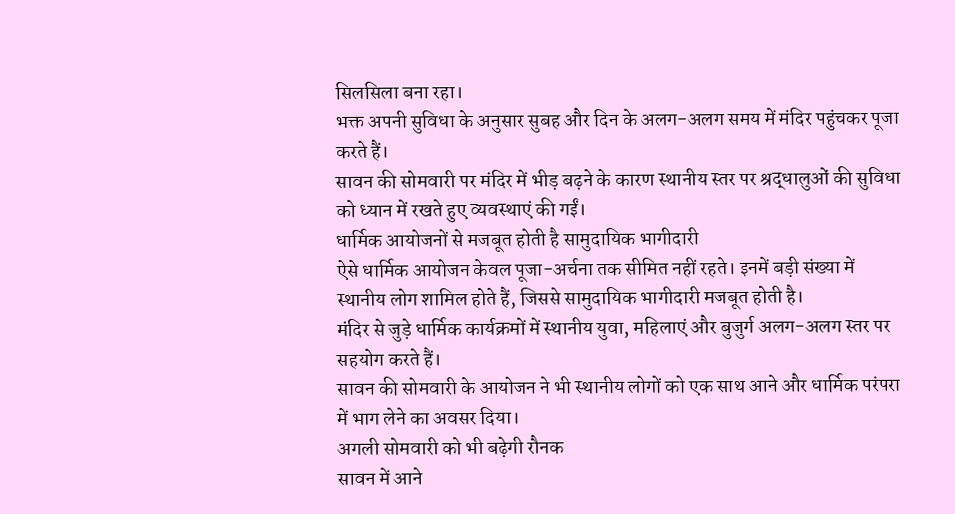सिलसिला बना रहा।
भक्त अपनी सुविधा के अनुसार सुबह और दिन के अलग-अलग समय में मंदिर पहुंचकर पूजा करते हैं।
सावन की सोमवारी पर मंदिर में भीड़ बढ़ने के कारण स्थानीय स्तर पर श्रद्धालुओं की सुविधा को ध्यान में रखते हुए व्यवस्थाएं की गईं।
धार्मिक आयोजनों से मजबूत होती है सामुदायिक भागीदारी
ऐसे धार्मिक आयोजन केवल पूजा-अर्चना तक सीमित नहीं रहते। इनमें बड़ी संख्या में स्थानीय लोग शामिल होते हैं, जिससे सामुदायिक भागीदारी मजबूत होती है।
मंदिर से जुड़े धार्मिक कार्यक्रमों में स्थानीय युवा, महिलाएं और बुजुर्ग अलग-अलग स्तर पर सहयोग करते हैं।
सावन की सोमवारी के आयोजन ने भी स्थानीय लोगों को एक साथ आने और धार्मिक परंपरा में भाग लेने का अवसर दिया।
अगली सोमवारी को भी बढ़ेगी रौनक
सावन में आने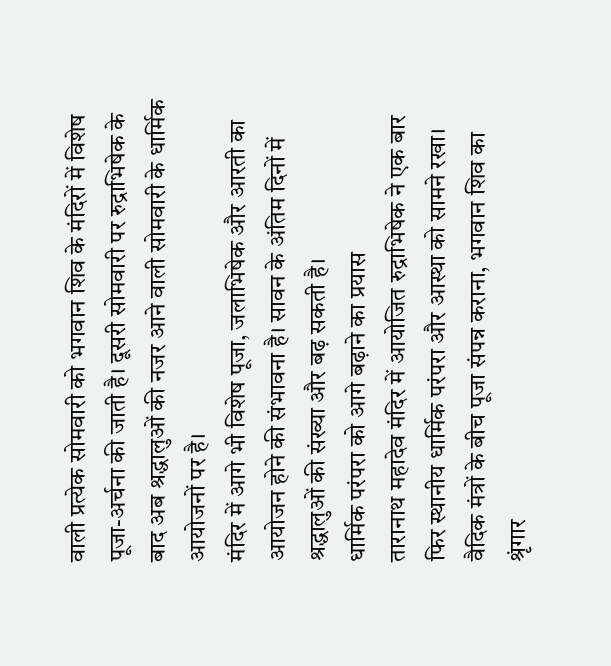वाली प्रत्येक सोमवारी को भगवान शिव के मंदिरों में विशेष पूजा-अर्चना की जाती है। दूसरी सोमवारी पर रुद्राभिषेक के बाद अब श्रद्धालुओं की नजर आने वाली सोमवारी के धार्मिक आयोजनों पर है।
मंदिर में आगे भी विशेष पूजा, जलाभिषेक और आरती का आयोजन होने की संभावना है। सावन के अंतिम दिनों में श्रद्धालुओं की संख्या और बढ़ सकती है।
धार्मिक परंपरा को आगे बढ़ाने का प्रयास
तारानाथ महादेव मंदिर में आयोजित रुद्राभिषेक ने एक बार फिर स्थानीय धार्मिक परंपरा और आस्था को सामने रखा। वैदिक मंत्रों के बीच पूजा संपन्न कराना, भगवान शिव का श्रृंगार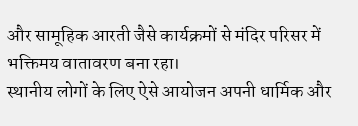और सामूहिक आरती जैसे कार्यक्रमों से मंदिर परिसर में भक्तिमय वातावरण बना रहा।
स्थानीय लोगों के लिए ऐसे आयोजन अपनी धार्मिक और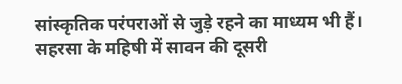सांस्कृतिक परंपराओं से जुड़े रहने का माध्यम भी हैं।
सहरसा के महिषी में सावन की दूसरी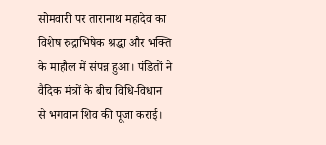सोमवारी पर तारानाथ महादेव का विशेष रुद्राभिषेक श्रद्धा और भक्ति के माहौल में संपन्न हुआ। पंडितों ने वैदिक मंत्रों के बीच विधि-विधान से भगवान शिव की पूजा कराई।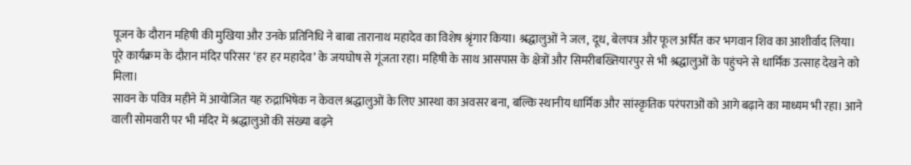पूजन के दौरान महिषी की मुखिया और उनके प्रतिनिधि ने बाबा तारानाथ महादेव का विशेष श्रृंगार किया। श्रद्धालुओं ने जल, दूध, बेलपत्र और फूल अर्पित कर भगवान शिव का आशीर्वाद लिया।
पूरे कार्यक्रम के दौरान मंदिर परिसर ‘हर हर महादेव’ के जयघोष से गूंजता रहा। महिषी के साथ आसपास के क्षेत्रों और सिमरीबख्तियारपुर से भी श्रद्धालुओं के पहुंचने से धार्मिक उत्साह देखने को मिला।
सावन के पवित्र महीने में आयोजित यह रुद्राभिषेक न केवल श्रद्धालुओं के लिए आस्था का अवसर बना, बल्कि स्थानीय धार्मिक और सांस्कृतिक परंपराओं को आगे बढ़ाने का माध्यम भी रहा। आने वाली सोमवारी पर भी मंदिर में श्रद्धालुओं की संख्या बढ़ने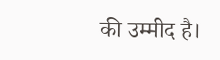की उम्मीद है।